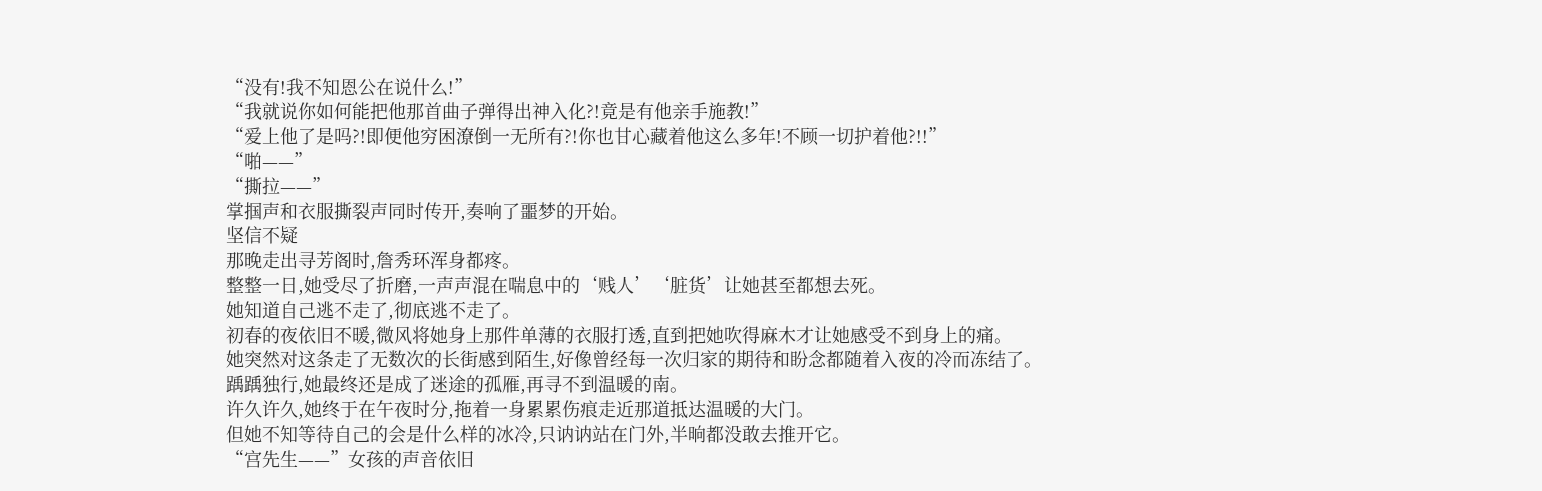“没有!我不知恩公在说什么!”
“我就说你如何能把他那首曲子弹得出神入化?!竟是有他亲手施教!”
“爱上他了是吗?!即便他穷困潦倒一无所有?!你也甘心藏着他这么多年!不顾一切护着他?!!”
“啪——”
“撕拉——”
掌掴声和衣服撕裂声同时传开,奏响了噩梦的开始。
坚信不疑
那晚走出寻芳阁时,詹秀环浑身都疼。
整整一日,她受尽了折磨,一声声混在喘息中的‘贱人’‘脏货’让她甚至都想去死。
她知道自己逃不走了,彻底逃不走了。
初春的夜依旧不暖,微风将她身上那件单薄的衣服打透,直到把她吹得麻木才让她感受不到身上的痛。
她突然对这条走了无数次的长街感到陌生,好像曾经每一次归家的期待和盼念都随着入夜的冷而冻结了。
踽踽独行,她最终还是成了迷途的孤雁,再寻不到温暖的南。
许久许久,她终于在午夜时分,拖着一身累累伤痕走近那道抵达温暖的大门。
但她不知等待自己的会是什么样的冰冷,只讷讷站在门外,半晌都没敢去推开它。
“宫先生——”女孩的声音依旧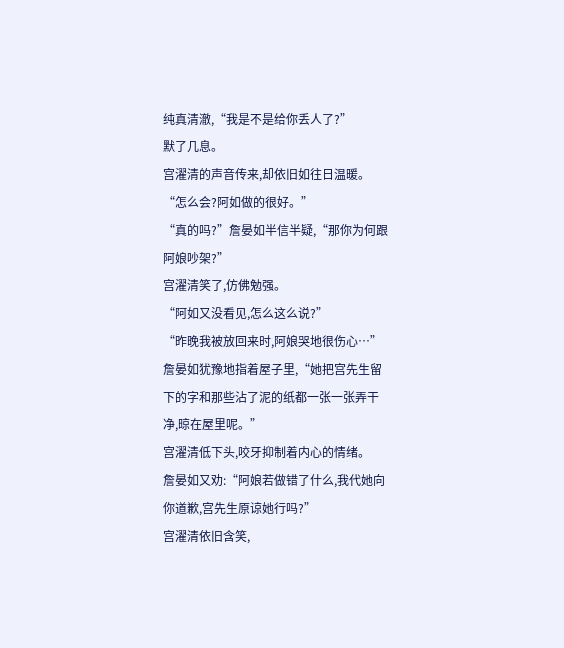纯真清澈,“我是不是给你丢人了?”
默了几息。
宫濯清的声音传来,却依旧如往日温暖。
“怎么会?阿如做的很好。”
“真的吗?”詹晏如半信半疑,“那你为何跟阿娘吵架?”
宫濯清笑了,仿佛勉强。
“阿如又没看见,怎么这么说?”
“昨晚我被放回来时,阿娘哭地很伤心…”詹晏如犹豫地指着屋子里,“她把宫先生留下的字和那些沾了泥的纸都一张一张弄干净,晾在屋里呢。”
宫濯清低下头,咬牙抑制着内心的情绪。
詹晏如又劝:“阿娘若做错了什么,我代她向你道歉,宫先生原谅她行吗?”
宫濯清依旧含笑,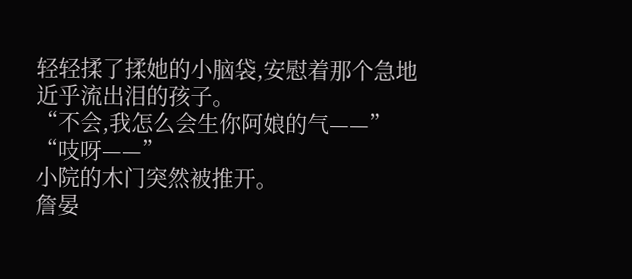轻轻揉了揉她的小脑袋,安慰着那个急地近乎流出泪的孩子。
“不会,我怎么会生你阿娘的气——”
“吱呀——”
小院的木门突然被推开。
詹晏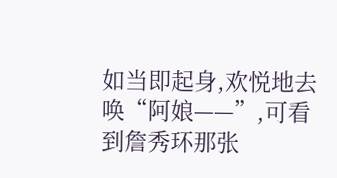如当即起身,欢悦地去唤“阿娘——”,可看到詹秀环那张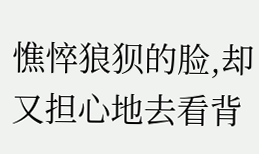憔悴狼狈的脸,却又担心地去看背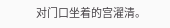对门口坐着的宫濯清。